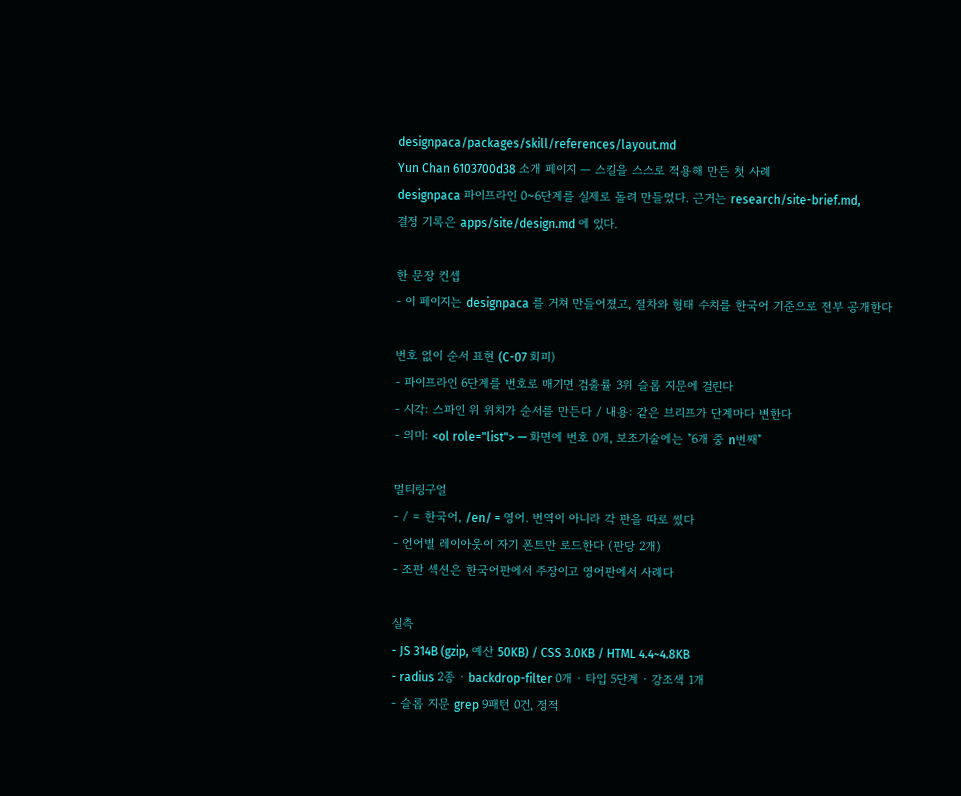designpaca/packages/skill/references/layout.md
Yun Chan 6103700d38 소개 페이지 — 스킬을 스스로 적용해 만든 첫 사례
designpaca 파이프라인 0~6단계를 실제로 돌려 만들었다. 근거는 research/site-brief.md,
결정 기록은 apps/site/design.md 에 있다.

한 문장 컨셉
- 이 페이지는 designpaca 를 거쳐 만들어졌고, 절차와 형태 수치를 한국어 기준으로 전부 공개한다

번호 없이 순서 표현 (C-07 회피)
- 파이프라인 6단계를 번호로 매기면 검출률 3위 슬롭 지문에 걸린다
- 시각: 스파인 위 위치가 순서를 만든다 / 내용: 같은 브리프가 단계마다 변한다
- 의미: <ol role="list"> — 화면에 번호 0개, 보조기술에는 "6개 중 n번째"

멀티링구얼
- / = 한국어, /en/ = 영어. 번역이 아니라 각 판을 따로 썼다
- 언어별 레이아웃이 자기 폰트만 로드한다 (판당 2개)
- 조판 섹션은 한국어판에서 주장이고 영어판에서 사례다

실측
- JS 314B (gzip, 예산 50KB) / CSS 3.0KB / HTML 4.4~4.8KB
- radius 2종 · backdrop-filter 0개 · 타입 5단계 · 강조색 1개
- 슬롭 지문 grep 9패턴 0건, 정적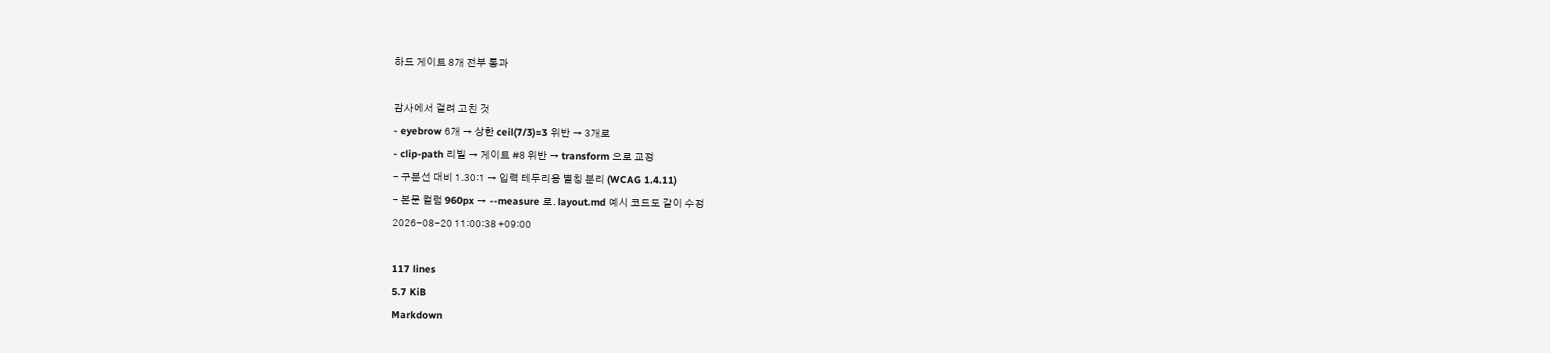하드 게이트 8개 전부 통과

감사에서 걸려 고친 것
- eyebrow 6개 → 상한 ceil(7/3)=3 위반 → 3개로
- clip-path 리빌 → 게이트 #8 위반 → transform 으로 교정
- 구분선 대비 1.30:1 → 입력 테두리용 별칭 분리 (WCAG 1.4.11)
- 본문 컬럼 960px → --measure 로. layout.md 예시 코드도 같이 수정
2026-08-20 11:00:38 +09:00

117 lines
5.7 KiB
Markdown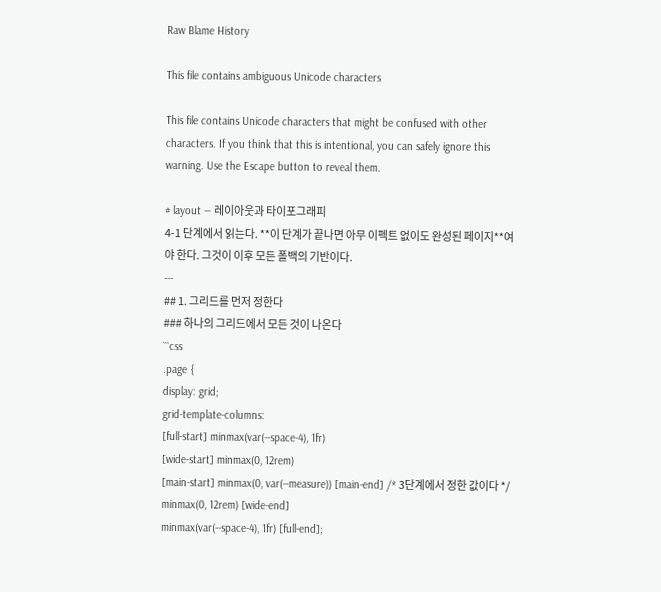Raw Blame History

This file contains ambiguous Unicode characters

This file contains Unicode characters that might be confused with other characters. If you think that this is intentional, you can safely ignore this warning. Use the Escape button to reveal them.

# layout — 레이아웃과 타이포그래피
4-1 단계에서 읽는다. **이 단계가 끝나면 아무 이펙트 없이도 완성된 페이지**여야 한다. 그것이 이후 모든 폴백의 기반이다.
---
## 1. 그리드를 먼저 정한다
### 하나의 그리드에서 모든 것이 나온다
```css
.page {
display: grid;
grid-template-columns:
[full-start] minmax(var(--space-4), 1fr)
[wide-start] minmax(0, 12rem)
[main-start] minmax(0, var(--measure)) [main-end] /* 3단계에서 정한 값이다 */
minmax(0, 12rem) [wide-end]
minmax(var(--space-4), 1fr) [full-end];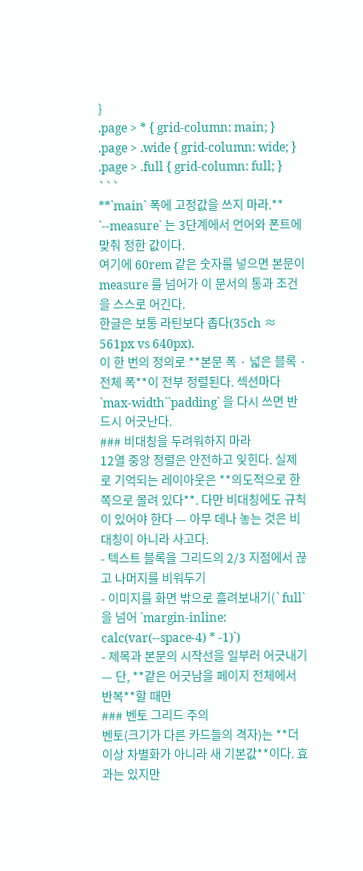}
.page > * { grid-column: main; }
.page > .wide { grid-column: wide; }
.page > .full { grid-column: full; }
```
**`main` 폭에 고정값을 쓰지 마라.** `--measure` 는 3단계에서 언어와 폰트에 맞춰 정한 값이다.
여기에 60rem 같은 숫자를 넣으면 본문이 measure 를 넘어가 이 문서의 통과 조건을 스스로 어긴다.
한글은 보통 라틴보다 좁다(35ch ≈ 561px vs 640px).
이 한 번의 정의로 **본문 폭 · 넓은 블록 · 전체 폭**이 전부 정렬된다. 섹션마다 `max-width``padding` 을 다시 쓰면 반드시 어긋난다.
### 비대칭을 두려워하지 마라
12열 중앙 정렬은 안전하고 잊힌다. 실제로 기억되는 레이아웃은 **의도적으로 한쪽으로 몰려 있다**. 다만 비대칭에도 규칙이 있어야 한다 — 아무 데나 놓는 것은 비대칭이 아니라 사고다.
- 텍스트 블록을 그리드의 2/3 지점에서 끊고 나머지를 비워두기
- 이미지를 화면 밖으로 흘려보내기(`full` 을 넘어 `margin-inline: calc(var(--space-4) * -1)`)
- 제목과 본문의 시작선을 일부러 어긋내기 — 단, **같은 어긋남을 페이지 전체에서 반복**할 때만
### 벤토 그리드 주의
벤토(크기가 다른 카드들의 격자)는 **더 이상 차별화가 아니라 새 기본값**이다. 효과는 있지만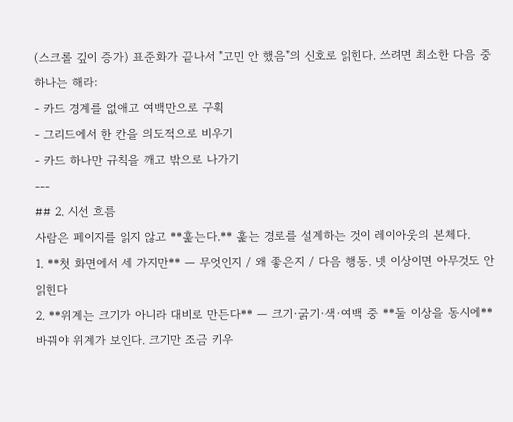(스크롤 깊이 증가) 표준화가 끝나서 "고민 안 했음"의 신호로 읽힌다. 쓰려면 최소한 다음 중 하나는 해라:
- 카드 경계를 없애고 여백만으로 구획
- 그리드에서 한 칸을 의도적으로 비우기
- 카드 하나만 규칙을 깨고 밖으로 나가기
---
## 2. 시선 흐름
사람은 페이지를 읽지 않고 **훑는다.** 훑는 경로를 설계하는 것이 레이아웃의 본체다.
1. **첫 화면에서 세 가지만** — 무엇인지 / 왜 좋은지 / 다음 행동. 넷 이상이면 아무것도 안 읽힌다
2. **위계는 크기가 아니라 대비로 만든다** — 크기·굵기·색·여백 중 **둘 이상을 동시에** 바꿔야 위계가 보인다. 크기만 조금 키우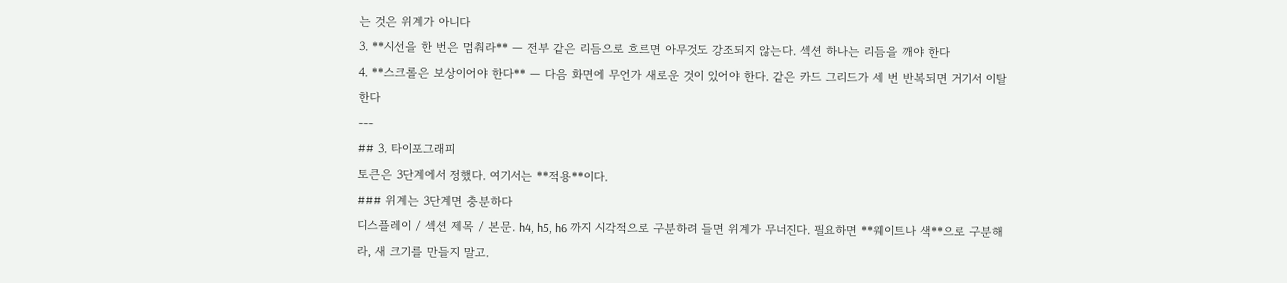는 것은 위계가 아니다
3. **시선을 한 번은 멈춰라** — 전부 같은 리듬으로 흐르면 아무것도 강조되지 않는다. 섹션 하나는 리듬을 깨야 한다
4. **스크롤은 보상이어야 한다** — 다음 화면에 무언가 새로운 것이 있어야 한다. 같은 카드 그리드가 세 번 반복되면 거기서 이탈한다
---
## 3. 타이포그래피
토큰은 3단계에서 정했다. 여기서는 **적용**이다.
### 위계는 3단계면 충분하다
디스플레이 / 섹션 제목 / 본문. h4, h5, h6 까지 시각적으로 구분하려 들면 위계가 무너진다. 필요하면 **웨이트나 색**으로 구분해라, 새 크기를 만들지 말고.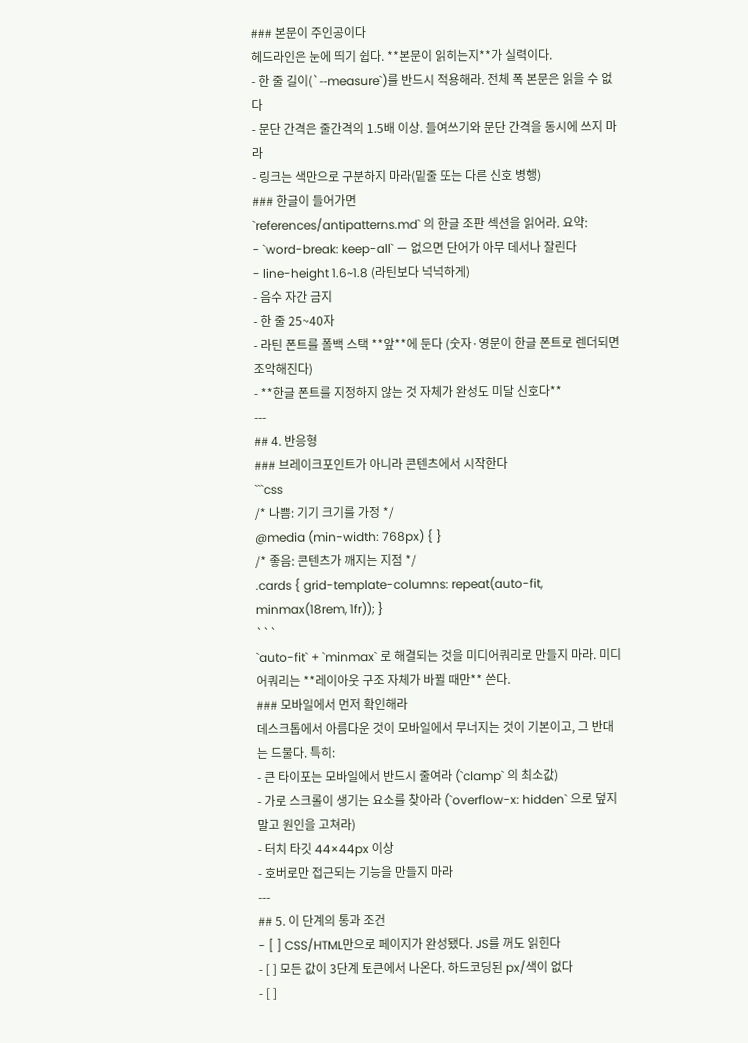### 본문이 주인공이다
헤드라인은 눈에 띄기 쉽다. **본문이 읽히는지**가 실력이다.
- 한 줄 길이(`--measure`)를 반드시 적용해라. 전체 폭 본문은 읽을 수 없다
- 문단 간격은 줄간격의 1.5배 이상. 들여쓰기와 문단 간격을 동시에 쓰지 마라
- 링크는 색만으로 구분하지 마라(밑줄 또는 다른 신호 병행)
### 한글이 들어가면
`references/antipatterns.md` 의 한글 조판 섹션을 읽어라. 요약:
- `word-break: keep-all` — 없으면 단어가 아무 데서나 잘린다
- line-height 1.6~1.8 (라틴보다 넉넉하게)
- 음수 자간 금지
- 한 줄 25~40자
- 라틴 폰트를 폴백 스택 **앞**에 둔다 (숫자·영문이 한글 폰트로 렌더되면 조악해진다)
- **한글 폰트를 지정하지 않는 것 자체가 완성도 미달 신호다**
---
## 4. 반응형
### 브레이크포인트가 아니라 콘텐츠에서 시작한다
```css
/* 나쁨: 기기 크기를 가정 */
@media (min-width: 768px) { }
/* 좋음: 콘텐츠가 깨지는 지점 */
.cards { grid-template-columns: repeat(auto-fit, minmax(18rem, 1fr)); }
```
`auto-fit` + `minmax` 로 해결되는 것을 미디어쿼리로 만들지 마라. 미디어쿼리는 **레이아웃 구조 자체가 바뀔 때만** 쓴다.
### 모바일에서 먼저 확인해라
데스크톱에서 아름다운 것이 모바일에서 무너지는 것이 기본이고, 그 반대는 드물다. 특히:
- 큰 타이포는 모바일에서 반드시 줄여라 (`clamp` 의 최소값)
- 가로 스크롤이 생기는 요소를 찾아라 (`overflow-x: hidden` 으로 덮지 말고 원인을 고쳐라)
- 터치 타깃 44×44px 이상
- 호버로만 접근되는 기능을 만들지 마라
---
## 5. 이 단계의 통과 조건
- [ ] CSS/HTML만으로 페이지가 완성됐다. JS를 꺼도 읽힌다
- [ ] 모든 값이 3단계 토큰에서 나온다. 하드코딩된 px/색이 없다
- [ ]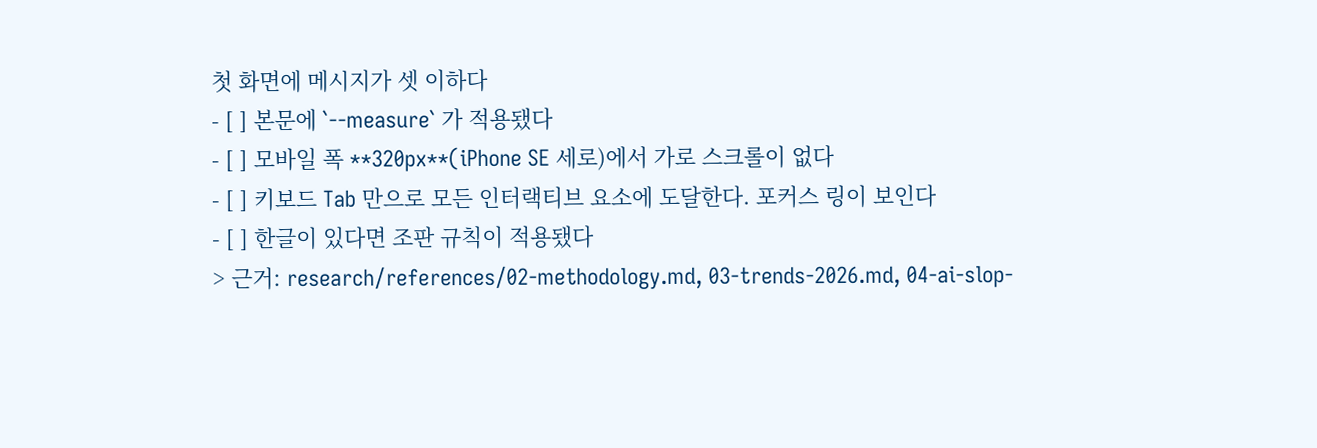첫 화면에 메시지가 셋 이하다
- [ ] 본문에 `--measure` 가 적용됐다
- [ ] 모바일 폭 **320px**(iPhone SE 세로)에서 가로 스크롤이 없다
- [ ] 키보드 Tab 만으로 모든 인터랙티브 요소에 도달한다. 포커스 링이 보인다
- [ ] 한글이 있다면 조판 규칙이 적용됐다
> 근거: research/references/02-methodology.md, 03-trends-2026.md, 04-ai-slop-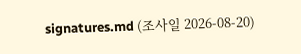signatures.md (조사일 2026-08-20)